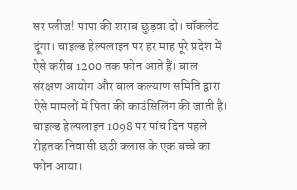सर प्लीज! पापा की शराब छुड़वा दो। चॉकलेट दूंगा। चाइल्ड हेल्पलाइन पर हर माह पूरे प्रदेश में ऐसे करीब 1200 तक फोन आते हैं। बाल संरक्षण आयोग और बाल कल्याण समिति द्वारा ऐसे मामलों में पिता की काउंसिलिंग की जाती है।
चाइल्ड हेल्पलाइन 1098 पर पांच दिन पहले रोहतक निवासी छठी क्लास के एक बच्चे का फोन आया।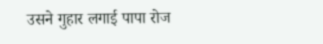उसने गुहार लगाई पापा रोज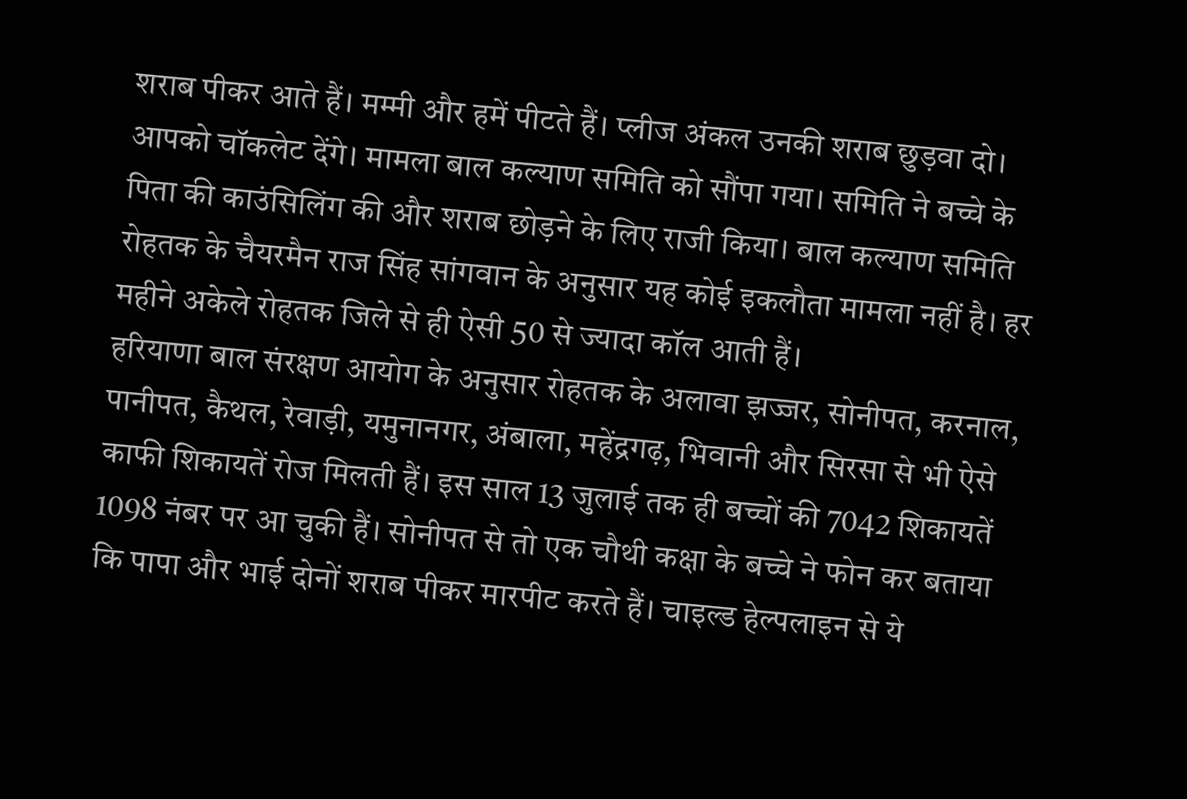शराब पीकर आते हैं। मम्मी और हमें पीटते हैं। प्लीज अंकल उनकी शराब छुड़वा दो। आपको चॉकलेट देंगे। मामला बाल कल्याण समिति को सौंपा गया। समिति ने बच्चे के पिता की काउंसिलिंग की और शराब छोड़ने के लिए राजी किया। बाल कल्याण समिति रोहतक के चैयरमैन राज सिंह सांगवान के अनुसार यह कोई इकलौता मामला नहीं है। हर महीने अकेले रोहतक जिले से ही ऐसी 50 से ज्यादा कॉल आती हैं।
हरियाणा बाल संरक्षण आयोग के अनुसार रोहतक के अलावा झज्जर, सोनीपत, करनाल, पानीपत, कैथल, रेवाड़ी, यमुनानगर, अंबाला, महेंद्रगढ़, भिवानी और सिरसा से भी ऐसे काफी शिकायतें रोज मिलती हैं। इस साल 13 जुलाई तक ही बच्चों की 7042 शिकायतें 1098 नंबर पर आ चुकी हैं। सोनीपत से तो एक चौथी कक्षा के बच्चे ने फोन कर बताया कि पापा और भाई दोनों शराब पीकर मारपीट करते हैं। चाइल्ड हेल्पलाइन से ये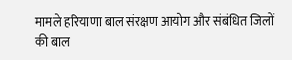मामले हरियाणा बाल संरक्षण आयोग और संबंधित जिलों की बाल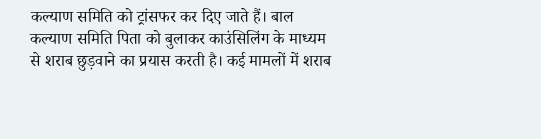कल्याण समिति को ट्रांसफर कर दिए जाते हैं। बाल कल्याण समिति पिता को बुलाकर काउंसिलिंग के माध्यम से शराब छुड़वाने का प्रयास करती है। कई मामलों में शराब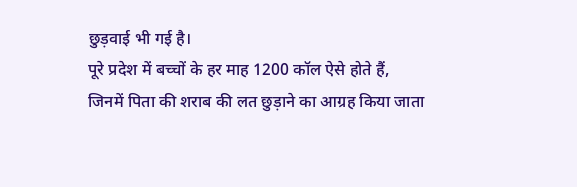छुड़वाई भी गई है।
पूरे प्रदेश में बच्चों के हर माह 1200 कॉल ऐसे होते हैं, जिनमें पिता की शराब की लत छुड़ाने का आग्रह किया जाता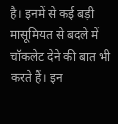है। इनमें से कई बड़ी मासूमियत से बदले में चॉकलेट देने की बात भी करते हैं। इन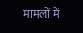मामलों में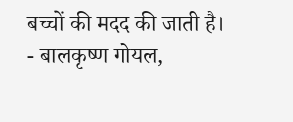बच्चों की मदद की जाती है।
- बालकृष्ण गोयल,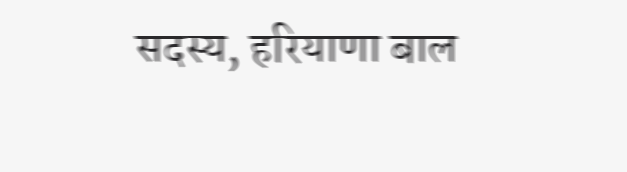सदस्य, हरियाणा बाल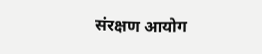संरक्षण आयोग